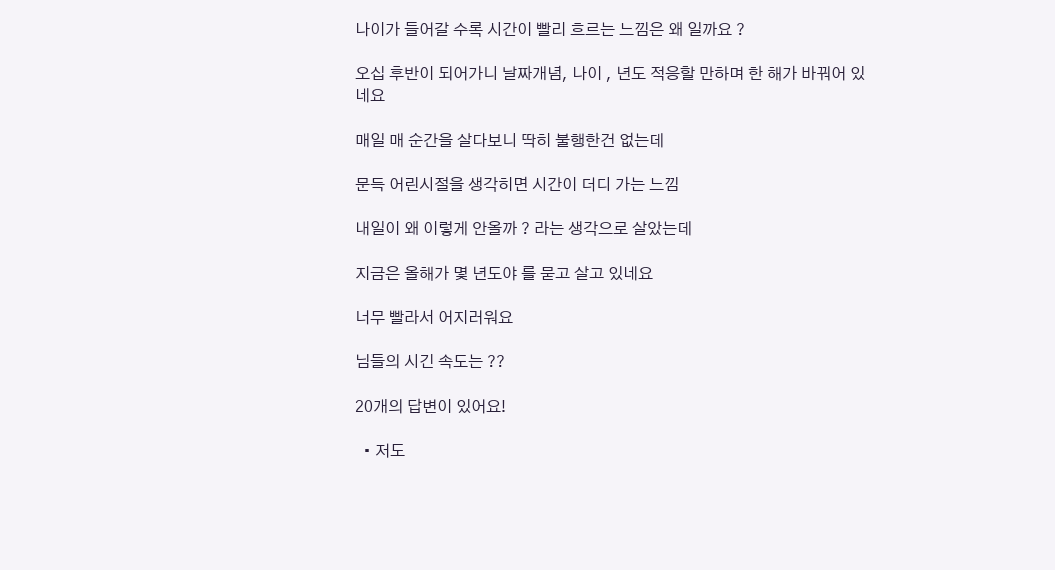나이가 들어갈 수록 시간이 빨리 흐르는 느낌은 왜 일까요 ?

오십 후반이 되어가니 날짜개념, 나이 , 년도 적응할 만하며 한 해가 바꿔어 있네요

매일 매 순간을 살다보니 딱히 불행한건 없는데

문득 어린시절을 생각히면 시간이 더디 가는 느낌

내일이 왜 이렇게 안올까 ? 라는 생각으로 살았는데

지금은 올해가 몇 년도야 를 묻고 살고 있네요

너무 빨라서 어지러워요

님들의 시긴 속도는 ??

20개의 답변이 있어요!

  • 저도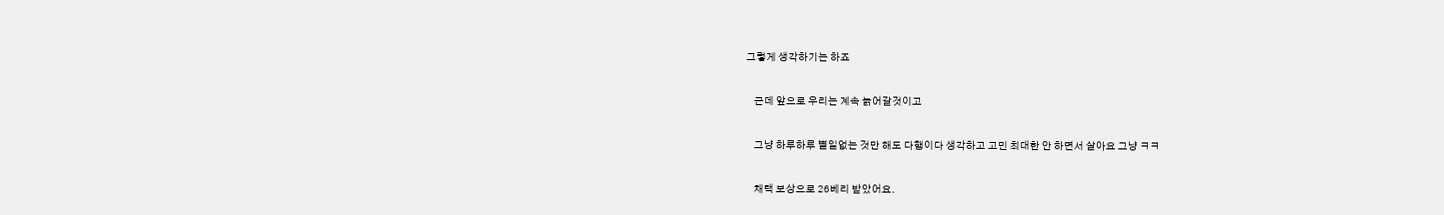그렇게 생각하기는 하죠

    근데 앞으로 우리는 계속 늙어갈것이고

    그냥 하루하루 별일없는 것만 해도 다행이다 생각하고 고민 최대한 안 하면서 살아요 그냥 ㅋㅋ

    채택 보상으로 26베리 받았어요.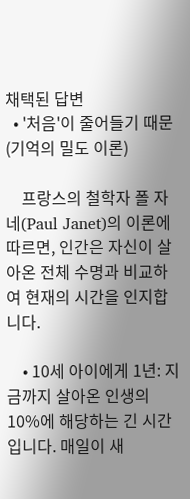채택된 답변
  • '처음'이 줄어들기 때문 (기억의 밀도 이론)

    프랑스의 철학자 폴 자네(Paul Janet)의 이론에 따르면, 인간은 자신이 살아온 전체 수명과 비교하여 현재의 시간을 인지합니다.

    • 10세 아이에게 1년: 지금까지 살아온 인생의 10%에 해당하는 긴 시간입니다. 매일이 새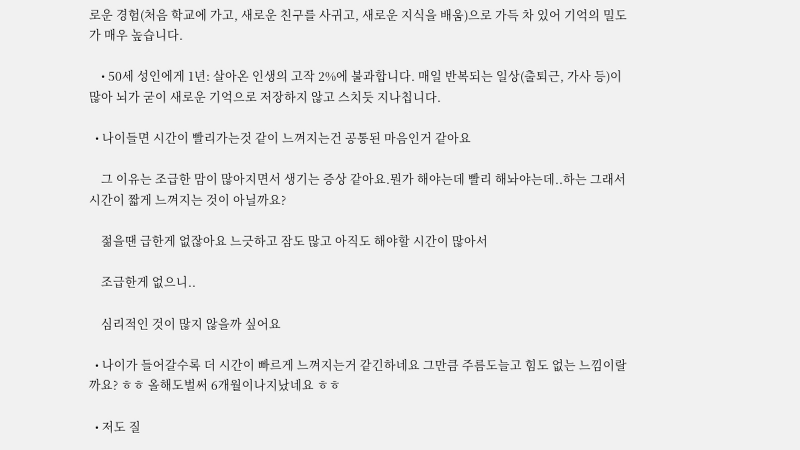로운 경험(처음 학교에 가고, 새로운 친구를 사귀고, 새로운 지식을 배움)으로 가득 차 있어 기억의 밀도가 매우 높습니다.

    • 50세 성인에게 1년: 살아온 인생의 고작 2%에 불과합니다. 매일 반복되는 일상(출퇴근, 가사 등)이 많아 뇌가 굳이 새로운 기억으로 저장하지 않고 스치듯 지나칩니다.

  • 나이들면 시간이 빨리가는것 같이 느껴지는건 공통된 마음인거 같아요

    그 이유는 조급한 맘이 많아지면서 생기는 증상 같아요.뭔가 해야는데 빨리 해놔야는데..하는 그래서 시간이 짧게 느껴지는 것이 아닐까요?

    젊을땐 급한게 없잖아요 느긋하고 잠도 많고 아직도 해야할 시간이 많아서

    조급한게 없으니..

    심리적인 것이 많지 않을까 싶어요

  • 나이가 들어갈수록 더 시간이 빠르게 느껴지는거 같긴하네요 그만큼 주름도늘고 힘도 없는 느낌이랄까요? ㅎㅎ 올해도벌써 6개월이나지났네요 ㅎㅎ

  • 저도 질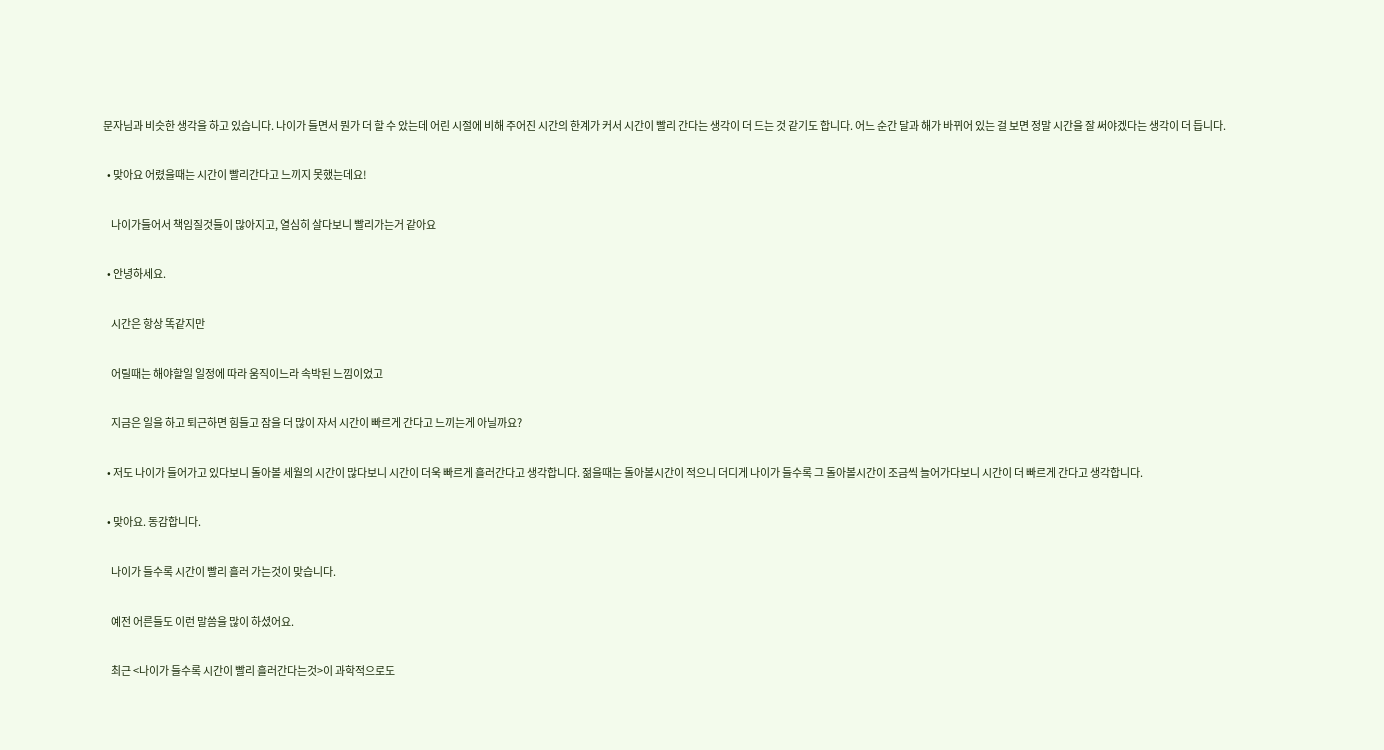문자님과 비슷한 생각을 하고 있습니다. 나이가 들면서 뭔가 더 할 수 았는데 어린 시절에 비해 주어진 시간의 한계가 커서 시간이 빨리 간다는 생각이 더 드는 것 같기도 합니다. 어느 순간 달과 해가 바뀌어 있는 걸 보면 정말 시간을 잘 써야겠다는 생각이 더 듭니다.

  • 맞아요 어렸을때는 시간이 빨리간다고 느끼지 못했는데요!

    나이가들어서 책임질것들이 많아지고, 열심히 살다보니 빨리가는거 같아요

  • 안녕하세요.

    시간은 항상 똑같지만

    어릴때는 해야할일 일정에 따라 움직이느라 속박된 느낌이었고

    지금은 일을 하고 퇴근하면 힘들고 잠을 더 많이 자서 시간이 빠르게 간다고 느끼는게 아닐까요?

  • 저도 나이가 들어가고 있다보니 돌아볼 세월의 시간이 많다보니 시간이 더욱 빠르게 흘러간다고 생각합니다. 젊을때는 돌아볼시간이 적으니 더디게 나이가 들수록 그 돌아볼시간이 조금씩 늘어가다보니 시간이 더 빠르게 간다고 생각합니다.

  • 맞아요. 동감합니다.

    나이가 들수록 시간이 빨리 흘러 가는것이 맞습니다.

    예전 어른들도 이런 말씀을 많이 하셨어요.

    최근 <나이가 들수록 시간이 빨리 흘러간다는것>이 과학적으로도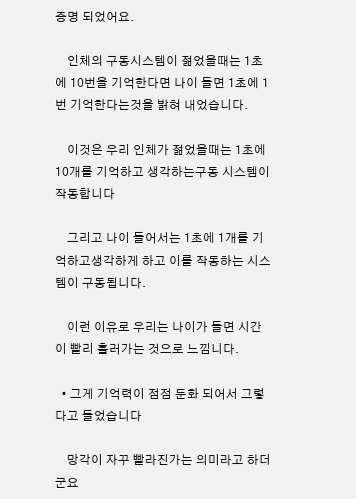증명 되었어요.

    인체의 구동시스템이 젊었을때는 1초에 10번을 기억한다면 나이 들면 1초에 1번 기억한다는것을 밝혀 내었습니다.

    이것은 우리 인체가 젊었을때는 1초에 10개를 기억하고 생각하는구동 시스템이 작동합니다

    그리고 나이 들어서는 1초에 1개를 기억하고생각하게 하고 이를 작동하는 시스템이 구동됩니다.

    이런 이유로 우리는 나이가 들면 시간이 빨리 흘러가는 것으로 느낌니다.

  • 그게 기억력이 점점 둔화 되어서 그렇다고 들었습니다

    망각이 자꾸 빨라진가는 의미라고 하더군요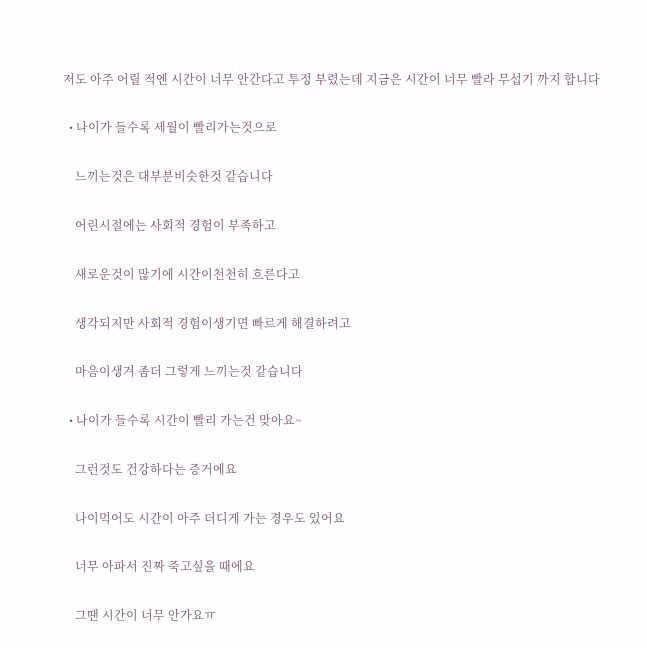저도 아주 어릴 적엔 시간이 너무 안간다고 투정 부렸는데 지금은 시간이 너무 빨라 무섭기 까지 합니다

  • 나이가 들수록 세월이 빨리가는것으로

    느끼는것은 대부분비슷한것 같습니다

    어린시절에는 사회적 경험이 부족하고

    새로운것이 많기에 시간이천천히 흐른다고

    생각되지만 사회적 경험이생기면 빠르게 해결하려고

    마음이생겨 좀더 그렇게 느끼는것 같습니다

  • 나이가 들수록 시간이 빨리 가는건 맞아요~

    그런것도 건강하다는 증거에요

    나이먹어도 시간이 아주 더디게 가는 경우도 있어요

    너무 아파서 진짜 죽고싶을 때에요

    그땐 시간이 너무 안가요ㅠ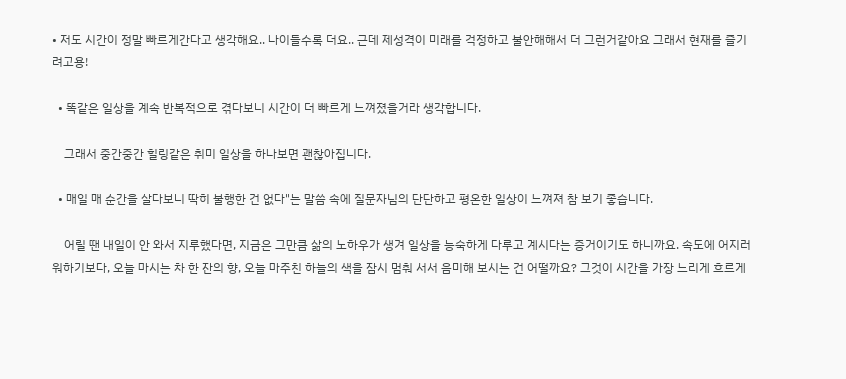• 저도 시간이 정말 빠르게간다고 생각해요.. 나이들수록 더요.. 근데 제성격이 미래를 걱정하고 불안해해서 더 그런거같아요 그래서 현재를 즐기려고용!

  • 똑같은 일상을 계속 반복적으로 겪다보니 시간이 더 빠르게 느껴졌을거라 생각합니다.

    그래서 중간중간 힐링같은 취미 일상을 하나보면 괜찮아집니다.

  • 매일 매 순간을 살다보니 딱히 불행한 건 없다"는 말씀 속에 질문자님의 단단하고 평온한 일상이 느껴져 참 보기 좋습니다.

    어릴 땐 내일이 안 와서 지루했다면, 지금은 그만큼 삶의 노하우가 생겨 일상을 능숙하게 다루고 계시다는 증거이기도 하니까요. 속도에 어지러워하기보다, 오늘 마시는 차 한 잔의 향, 오늘 마주친 하늘의 색을 잠시 멈춰 서서 음미해 보시는 건 어떨까요? 그것이 시간을 가장 느리게 흐르게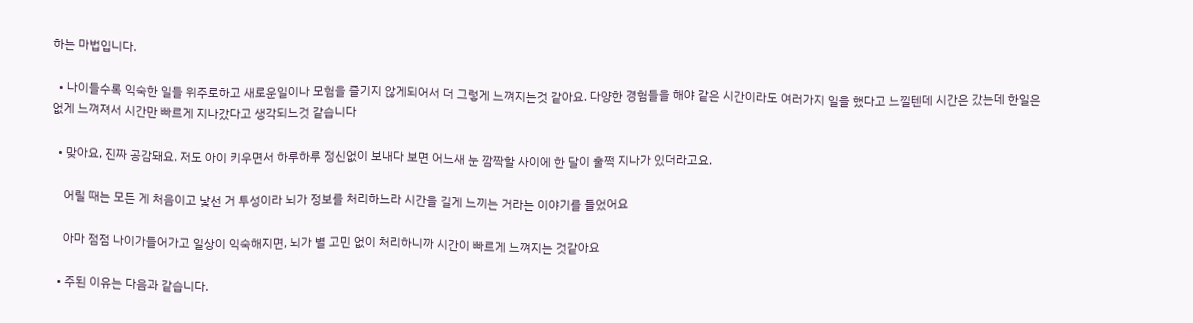하는 마법입니다.

  • 나이들수록 익숙한 일들 위주로하고 새로운일이나 모험을 즐기지 않게되어서 더 그렇게 느껴지는것 같아요. 다양한 경험들을 해야 같은 시간이라도 여러가지 일을 했다고 느낄텐데 시간은 갔는데 한일은 없게 느껴져서 시간만 빠르게 지나갔다고 생각되느것 같습니다

  • 맞아요, 진짜 공감돼요. 저도 아이 키우면서 하루하루 정신없이 보내다 보면 어느새 눈 깜짝할 사이에 한 달이 훌쩍 지나가 있더라고요.

    어릴 때는 모든 게 처음이고 낯선 거 투성이라 뇌가 정보를 처리하느라 시간을 길게 느끼는 거라는 이야기를 들었어요

    아마 점점 나이가들어가고 일상이 익숙해지면, 뇌가 별 고민 없이 처리하니까 시간이 빠르게 느껴지는 것같아요

  • 주된 이유는 다음과 같습니다.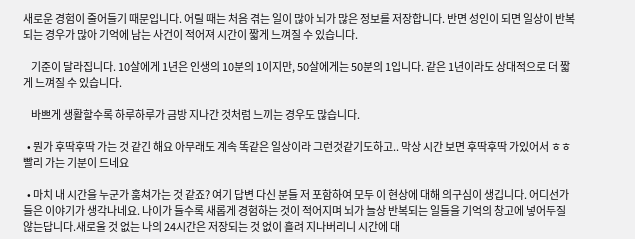새로운 경험이 줄어들기 때문입니다. 어릴 때는 처음 겪는 일이 많아 뇌가 많은 정보를 저장합니다. 반면 성인이 되면 일상이 반복되는 경우가 많아 기억에 남는 사건이 적어져 시간이 짧게 느껴질 수 있습니다.

    기준이 달라집니다. 10살에게 1년은 인생의 10분의 1이지만, 50살에게는 50분의 1입니다. 같은 1년이라도 상대적으로 더 짧게 느껴질 수 있습니다.

    바쁘게 생활할수록 하루하루가 금방 지나간 것처럼 느끼는 경우도 많습니다.

  • 뭔가 후딱후딱 가는 것 같긴 해요 아무래도 계속 똑같은 일상이라 그런것같기도하고.. 막상 시간 보면 후딱후딱 가있어서 ㅎㅎ 빨리 가는 기분이 드네요

  • 마치 내 시간을 누군가 훔쳐가는 것 같죠? 여기 답변 다신 분들 저 포함하여 모두 이 현상에 대해 의구심이 생깁니다. 어디선가 들은 이야기가 생각나네요. 나이가 들수록 새롭게 경험하는 것이 적어지며 뇌가 늘상 반복되는 일들을 기억의 창고에 넣어두질 않는답니다.새로울 것 없는 나의 24시간은 저장되는 것 없이 흘려 지나버리니 시간에 대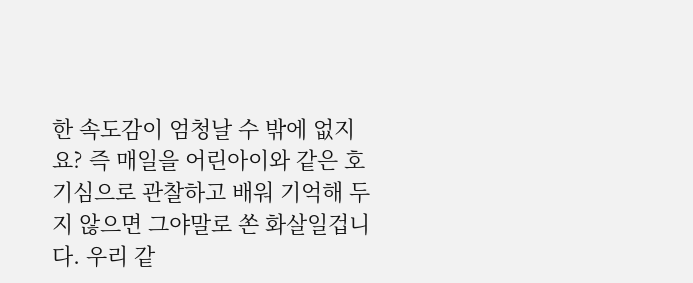한 속도감이 엄청날 수 밖에 없지요? 즉 매일을 어린아이와 같은 호기심으로 관찰하고 배워 기억해 두지 않으면 그야말로 쏜 화살일겁니다. 우리 같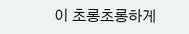이 초롱초롱하게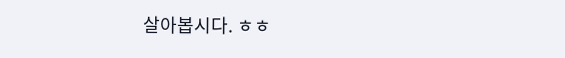살아봅시다. ㅎㅎ